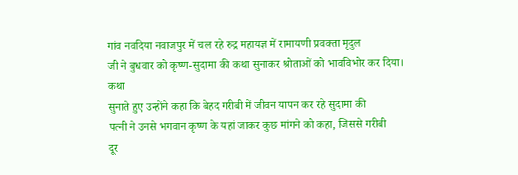गांव नवदिया नवाजपुर में चल रहे रुद्र महायज्ञ में रामायणी प्रवक्ता मृदुल
जी ने बुधवार को कृष्ण-सुदामा की कथा सुनाकर श्रोताओं को भावविभोर कर दिया।
कथा
सुनाते हुए उन्होंने कहा कि बेहद गरीबी में जीवन यापन कर रहे सुदामा की
पत्नी ने उनसे भगवान कृष्ण के यहां जाकर कुछ मांगने को कहा, जिससे गरीबी
दूर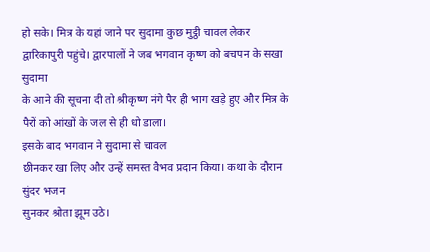हो सके। मित्र के यहां जाने पर सुदामा कुछ मुट्ठी चावल लेकर
द्वारिकापुरी पहुंचे। द्वारपालों ने जब भगवान कृष्ण को बचपन के सखा सुदामा
के आने की सूचना दी तो श्रीकृष्ण नंगे पैर ही भाग खड़े हुए और मित्र के
पैरों को आंखों के जल से ही धो डाला।
इसके बाद भगवान ने सुदामा से चावल
छीनकर खा लिए और उन्हें समस्त वैभव प्रदान किया। कथा के दौरान सुंदर भजन
सुनकर श्रोता झूम उठे।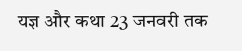यज्ञ और कथा 23 जनवरी तक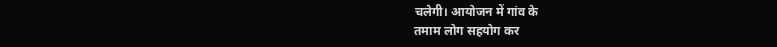चलेगी। आयोजन में गांव के
तमाम लोग सहयोग कर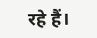रहे हैं।